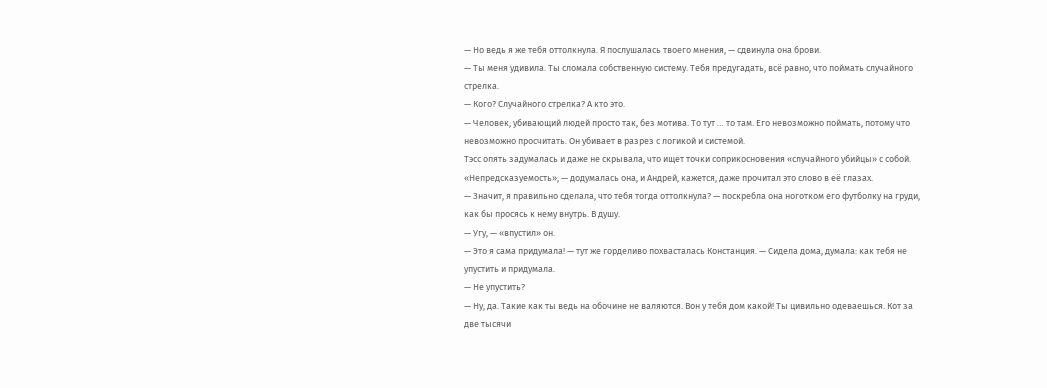— Но ведь я же тебя оттолкнула. Я послушалась твоего мнения, — сдвинула она брови.
— Ты меня удивила. Ты сломала собственную систему. Тебя предугадать, всё равно, что поймать случайного стрелка.
— Кого? Случайного стрелка? А кто это.
— Человек, убивающий людей просто так, без мотива. То тут … то там. Его невозможно поймать, потому что невозможно просчитать. Он убивает в разрез с логикой и системой.
Тэсс опять задумалась и даже не скрывала, что ищет точки соприкосновения «случайного убийцы» с собой.
«Непредсказуемость», — додумалась она, и Андрей, кажется, даже прочитал это слово в её глазах.
— Значит, я правильно сделала, что тебя тогда оттолкнула? — поскребла она ноготком его футболку на груди, как бы просясь к нему внутрь. В душу.
— Угу, — «впустил» он.
— Это я сама придумала! — тут же горделиво похвасталась Констанция. — Сидела дома, думала: как тебя не упустить и придумала.
— Не упустить?
— Ну, да. Такие как ты ведь на обочине не валяются. Вон у тебя дом какой! Ты цивильно одеваешься. Кот за две тысячи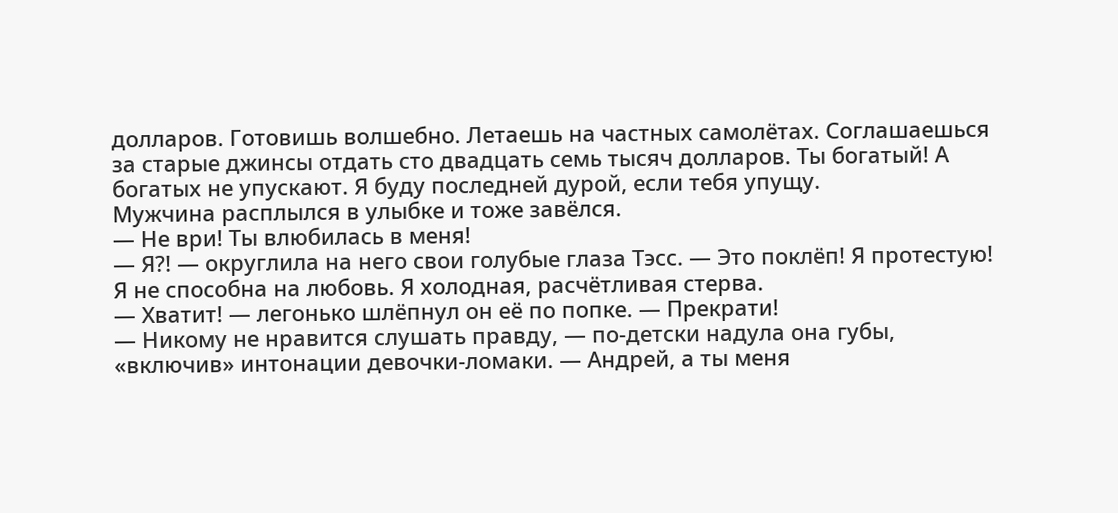долларов. Готовишь волшебно. Летаешь на частных самолётах. Соглашаешься за старые джинсы отдать сто двадцать семь тысяч долларов. Ты богатый! А богатых не упускают. Я буду последней дурой, если тебя упущу.
Мужчина расплылся в улыбке и тоже завёлся.
— Не ври! Ты влюбилась в меня!
— Я?! — округлила на него свои голубые глаза Тэсс. — Это поклёп! Я протестую! Я не способна на любовь. Я холодная, расчётливая стерва.
— Хватит! — легонько шлёпнул он её по попке. — Прекрати!
— Никому не нравится слушать правду, — по-детски надула она губы, «включив» интонации девочки-ломаки. — Андрей, а ты меня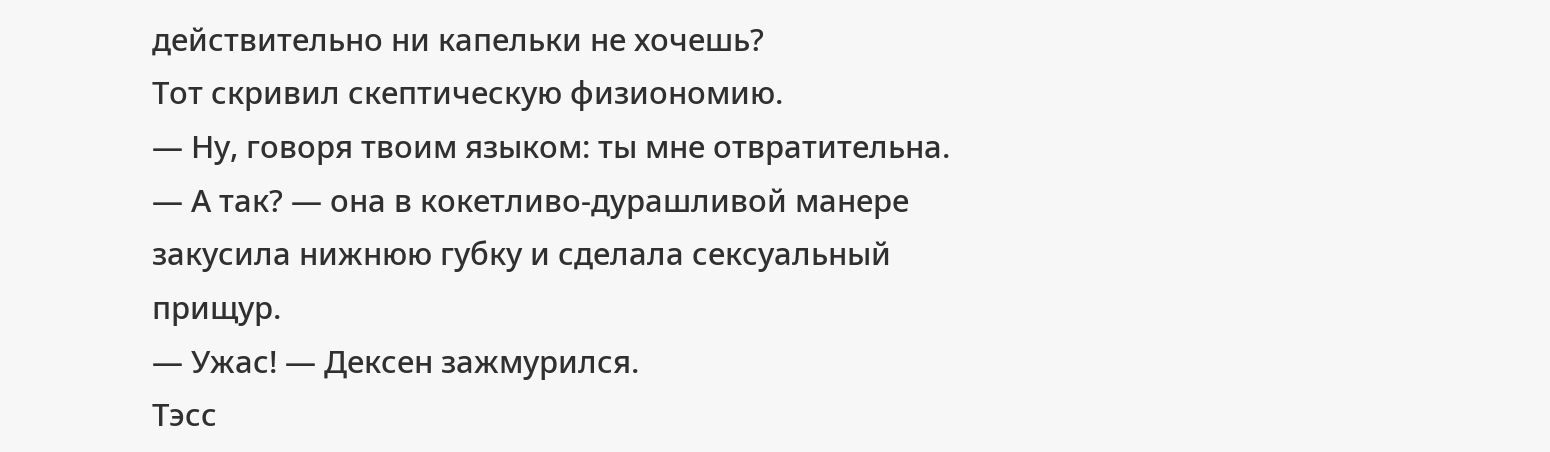действительно ни капельки не хочешь?
Тот скривил скептическую физиономию.
— Ну, говоря твоим языком: ты мне отвратительна.
— А так? — она в кокетливо-дурашливой манере закусила нижнюю губку и сделала сексуальный прищур.
— Ужас! — Дексен зажмурился.
Тэсс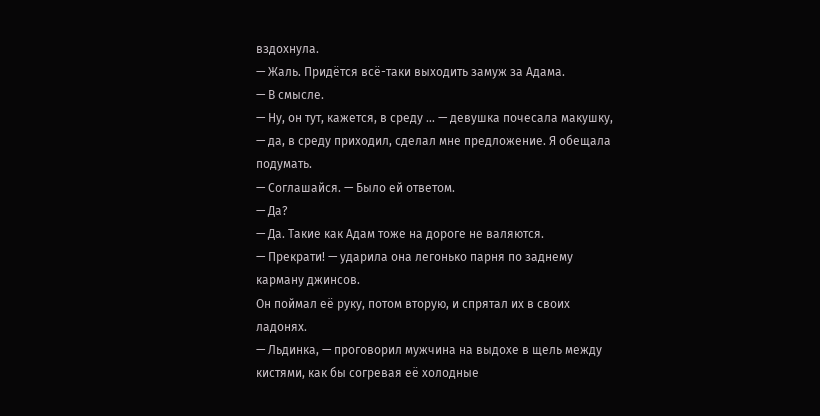вздохнула.
— Жаль. Придётся всё-таки выходить замуж за Адама.
— В смысле.
— Ну, он тут, кажется, в среду … — девушка почесала макушку, — да, в среду приходил, сделал мне предложение. Я обещала подумать.
— Соглашайся. — Было ей ответом.
— Да?
— Да. Такие как Адам тоже на дороге не валяются.
— Прекрати! — ударила она легонько парня по заднему карману джинсов.
Он поймал её руку, потом вторую, и спрятал их в своих ладонях.
— Льдинка, — проговорил мужчина на выдохе в щель между кистями, как бы согревая её холодные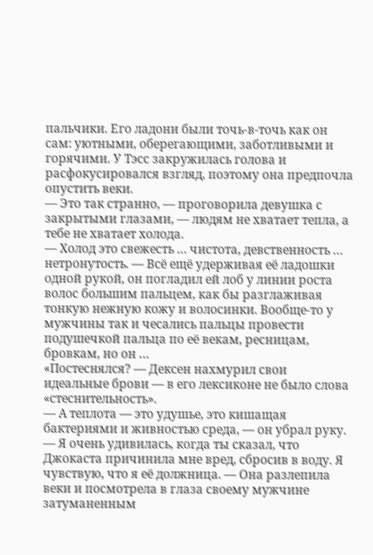пальчики. Его ладони были точь-в-точь как он сам: уютными, оберегающими, заботливыми и горячими. У Тэсс закружилась голова и расфокусировался взгляд, поэтому она предпочла опустить веки.
— Это так странно, — проговорила девушка с закрытыми глазами, — людям не хватает тепла, а тебе не хватает холода.
— Холод это свежесть … чистота, девственность … нетронутость. — Всё ещё удерживая её ладошки одной рукой, он погладил ей лоб у линии роста волос большим пальцем, как бы разглаживая тонкую нежную кожу и волосинки. Вообще-то у мужчины так и чесались пальцы провести подушечкой пальца по её векам, ресницам, бровкам, но он …
«Постеснялся? — Дексен нахмурил свои идеальные брови — в его лексиконе не было слова «стеснительность».
— А теплота — это удушье, это кишащая бактериями и живностью среда, — он убрал руку.
— Я очень удивилась, когда ты сказал, что Джокаста причинила мне вред, сбросив в воду. Я чувствую, что я её должница. — Она разлепила веки и посмотрела в глаза своему мужчине затуманенным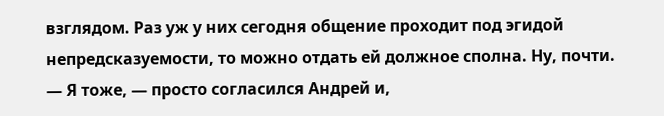взглядом. Раз уж у них сегодня общение проходит под эгидой непредсказуемости, то можно отдать ей должное сполна. Ну, почти.
— Я тоже, — просто согласился Андрей и,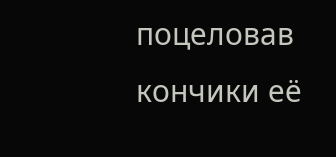поцеловав кончики её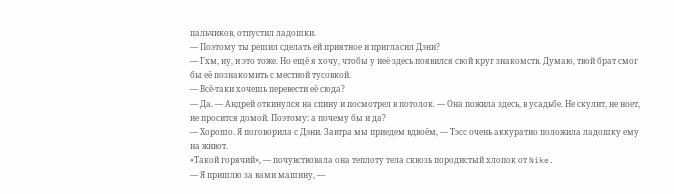пальчиков, отпустил ладошки.
— Поэтому ты решил сделать ей приятное и пригласил Дэни?
— Гхм, ну, и это тоже. Но ещё я хочу, чтобы у неё здесь появился свой круг знакомств. Думаю, твой брат смог бы её познакомить с местной тусовкой.
— Всё-таки хочешь перевести её сюда?
— Да. — Андрей откинулся на спину и посмотрел в потолок. — Она пожила здесь, в усадьбе. Не скулит, не ноет, не просится домой. Поэтому: а почему бы и да?
— Хорошо. Я поговорила с Дэни. Завтра мы приедем вдвоём, — Тэсс очень аккуратно положила ладошку ему на живот.
«Такой горячий», — почувствовала она теплоту тела сквозь породистый хлопок от Nike.
— Я пришлю за вами машину, —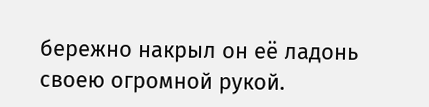бережно накрыл он её ладонь своею огромной рукой.